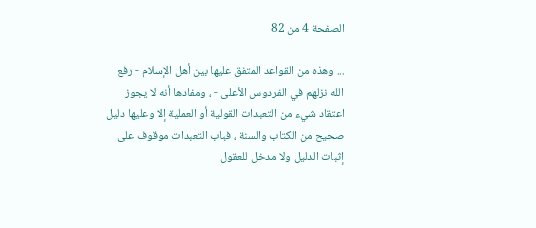الصفحة 4 من 82

... وهذه من القواعد المتفق عليها بين أهل الإسلام - رفع الله نزلهم في الفردوس الأعلى - ، ومفادها أنه لا يجوز اعتقاد شيء من التعبدات القولية أو العملية إلا وعليها دليل صحيح من الكتاب والسنة ، فباب التعبدات موقوف على إثبات الدليل ولا مدخل للعقول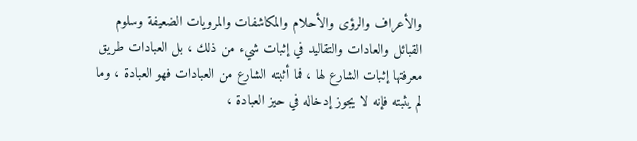والأعراف والرؤى والأحلام والمكاشفات والمرويات الضعيفة وسلوم القبائل والعادات والتقاليد في إثبات شيء من ذلك ، بل العبادات طريق معرفتها إثبات الشارع لها ، فما أثبته الشارع من العبادات فهو العبادة ، وما لم يثبته فإنه لا يجوز إدخاله في حيز العبادة ،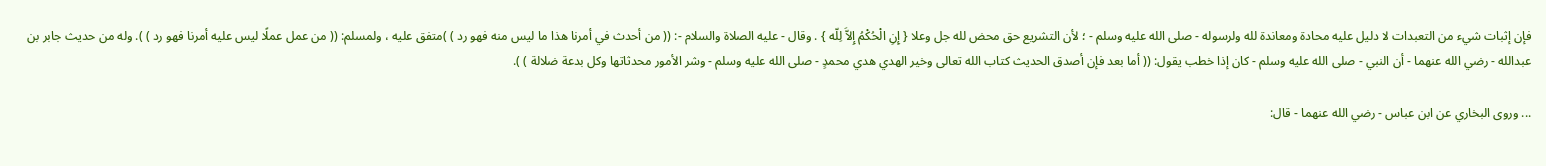فإن إثبات شيء من التعبدات لا دليل عليه محادة ومعاندة لله ولرسوله - صلى الله عليه وسلم - ؛ لأن التشريع حق محض لله جل وعلا { إِنِ الْحُكْمُ إِلاَّ لِلّه } . وقال - عليه الصلاة والسلام -: (( من أحدث في أمرنا هذا ما ليس منه فهو رد ) )متفق عليه ، ولمسلم: (( من عمل عملًا ليس عليه أمرنا فهو رد ) ). وله من حديث جابر بن عبدالله - رضي الله عنهما - أن النبي - صلى الله عليه وسلم - كان إذا خطب يقول: (( أما بعد فإن أصدق الحديث كتاب الله تعالى وخير الهدي هدي محمدٍ - صلى الله عليه وسلم - وشر الأمور محدثاتها وكل بدعة ضلالة ) ).

... وروى البخاري عن ابن عباس - رضي الله عنهما - قال: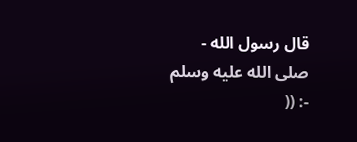قال رسول الله - صلى الله عليه وسلم -: ((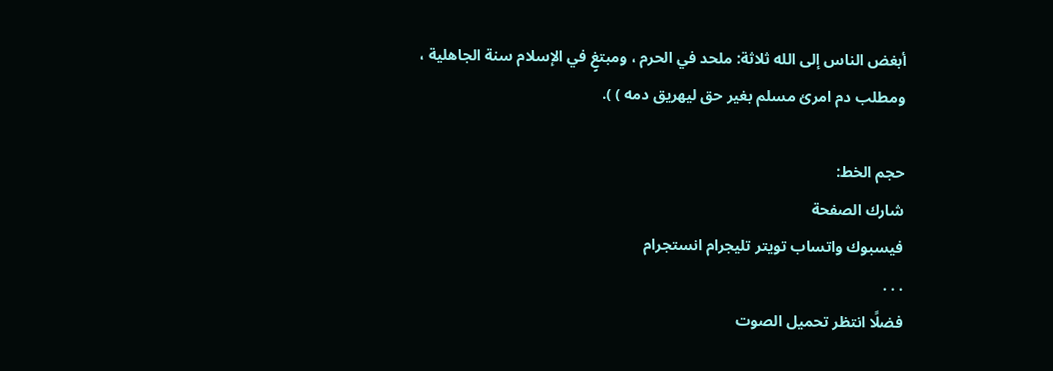أبغض الناس إلى الله ثلاثة: ملحد في الحرم ، ومبتغٍ في الإسلام سنة الجاهلية ، ومطلب دم امرئ مسلم بغير حق ليهريق دمه ) ).

حجم الخط:
شارك الصفحة
فيسبوك واتساب تويتر تليجرام انستجرام
. . .
فضلًا انتظر تحميل الصوت